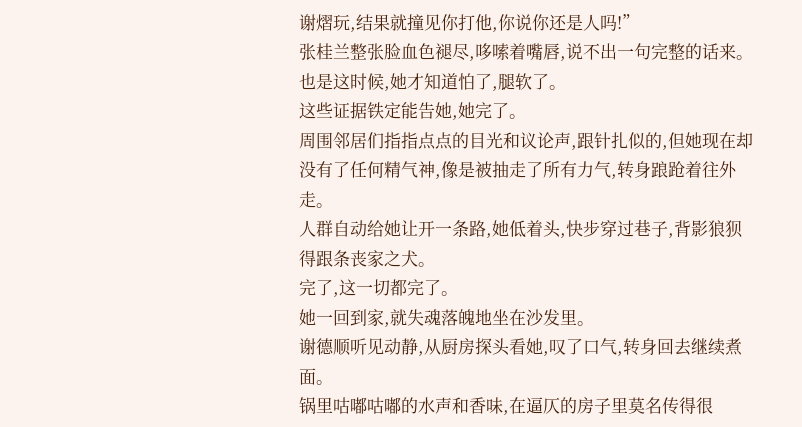谢熠玩,结果就撞见你打他,你说你还是人吗!”
张桂兰整张脸血色褪尽,哆嗦着嘴唇,说不出一句完整的话来。
也是这时候,她才知道怕了,腿软了。
这些证据铁定能告她,她完了。
周围邻居们指指点点的目光和议论声,跟针扎似的,但她现在却没有了任何精气神,像是被抽走了所有力气,转身踉跄着往外走。
人群自动给她让开一条路,她低着头,快步穿过巷子,背影狼狈得跟条丧家之犬。
完了,这一切都完了。
她一回到家,就失魂落魄地坐在沙发里。
谢德顺听见动静,从厨房探头看她,叹了口气,转身回去继续煮面。
锅里咕嘟咕嘟的水声和香味,在逼仄的房子里莫名传得很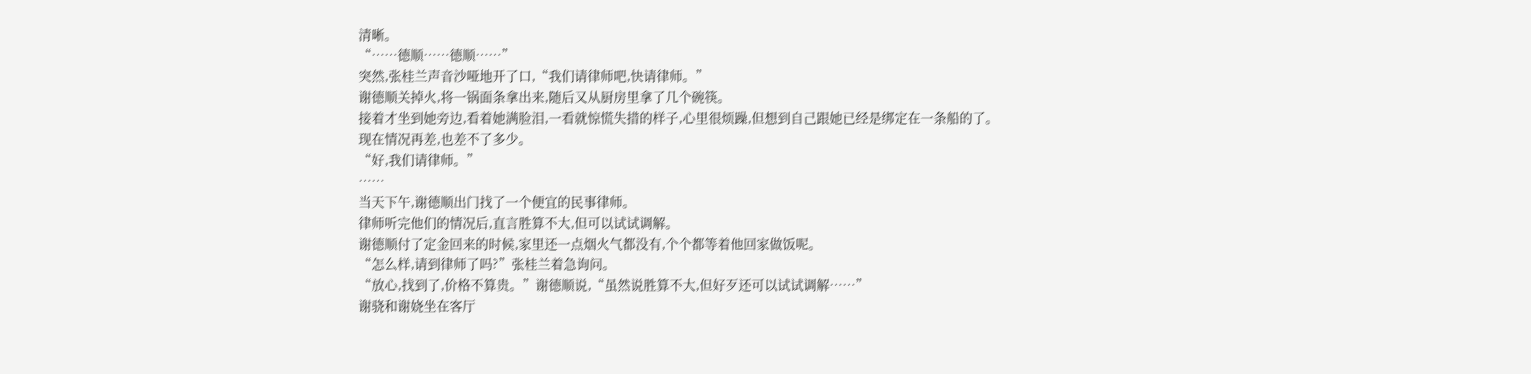清晰。
“……德顺……德顺……”
突然,张桂兰声音沙哑地开了口,“我们请律师吧,快请律师。”
谢德顺关掉火,将一锅面条拿出来,随后又从厨房里拿了几个碗筷。
接着才坐到她旁边,看着她满脸泪,一看就惊慌失措的样子,心里很烦躁,但想到自己跟她已经是绑定在一条船的了。
现在情况再差,也差不了多少。
“好,我们请律师。”
……
当天下午,谢德顺出门找了一个便宜的民事律师。
律师听完他们的情况后,直言胜算不大,但可以试试调解。
谢德顺付了定金回来的时候,家里还一点烟火气都没有,个个都等着他回家做饭呢。
“怎么样,请到律师了吗?”张桂兰着急询问。
“放心,找到了,价格不算贵。”谢德顺说,“虽然说胜算不大,但好歹还可以试试调解……”
谢骁和谢娆坐在客厅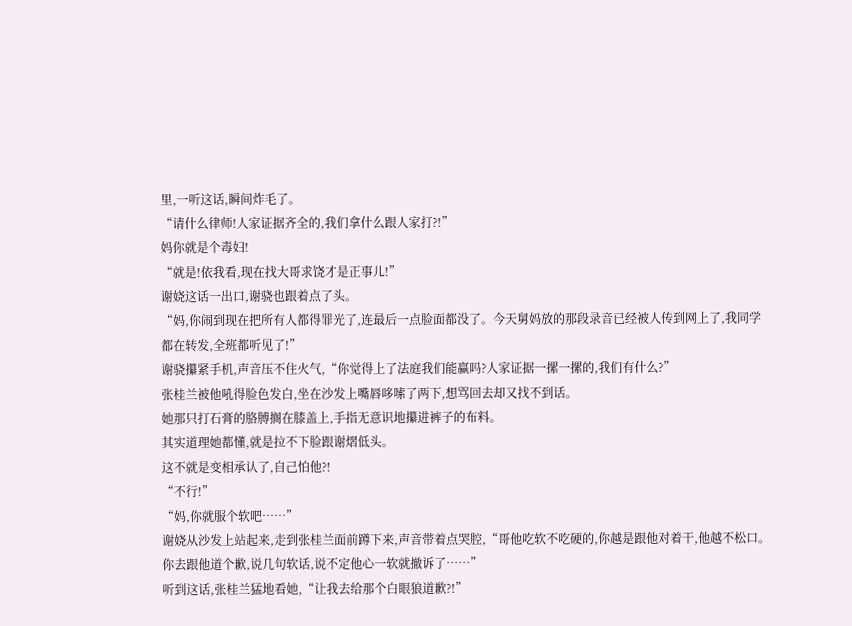里,一听这话,瞬间炸毛了。
“请什么律师!人家证据齐全的,我们拿什么跟人家打?!”
妈你就是个毒妇!
“就是!依我看,现在找大哥求饶才是正事儿!”
谢娆这话一出口,谢骁也跟着点了头。
“妈,你闹到现在把所有人都得罪光了,连最后一点脸面都没了。今天舅妈放的那段录音已经被人传到网上了,我同学都在转发,全班都听见了!”
谢骁攥紧手机,声音压不住火气,“你觉得上了法庭我们能赢吗?人家证据一摞一摞的,我们有什么?”
张桂兰被他吼得脸色发白,坐在沙发上嘴唇哆嗦了两下,想骂回去却又找不到话。
她那只打石膏的胳膊搁在膝盖上,手指无意识地攥进裤子的布料。
其实道理她都懂,就是拉不下脸跟谢熠低头。
这不就是变相承认了,自己怕他?!
“不行!”
“妈,你就服个软吧……”
谢娆从沙发上站起来,走到张桂兰面前蹲下来,声音带着点哭腔,“哥他吃软不吃硬的,你越是跟他对着干,他越不松口。你去跟他道个歉,说几句软话,说不定他心一软就撤诉了……”
听到这话,张桂兰猛地看她,“让我去给那个白眼狼道歉?!”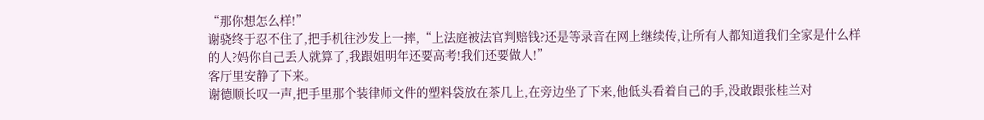“那你想怎么样!”
谢骁终于忍不住了,把手机往沙发上一摔,“上法庭被法官判赔钱?还是等录音在网上继续传,让所有人都知道我们全家是什么样的人?妈你自己丢人就算了,我跟姐明年还要高考!我们还要做人!”
客厅里安静了下来。
谢德顺长叹一声,把手里那个装律师文件的塑料袋放在茶几上,在旁边坐了下来,他低头看着自己的手,没敢跟张桂兰对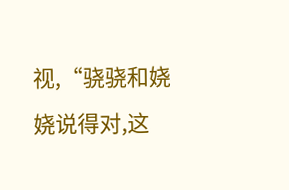视,“骁骁和娆娆说得对,这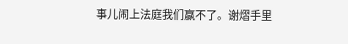事儿闹上法庭我们赢不了。谢熠手里